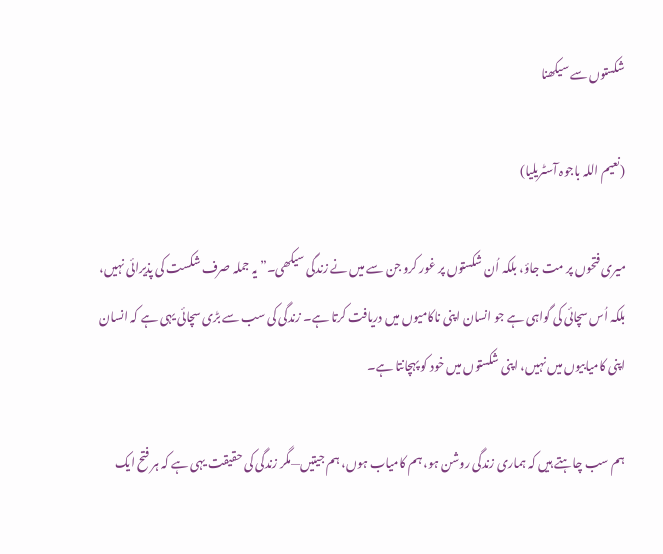شکستوں سے سیکھنا

(نعیم اللہ باجوہ آسٹریلیا)

میری فتحوں پر مت جاؤ، بلکہ اُن شکستوں پر غور کرو جن سے میں نے زندگی سیکھی۔” یہ جملہ صرف شکست کی پذیرائی نہیں، بلکہ اُس سچائی کی گواہی ہے جو انسان اپنی ناکامیوں میں دریافت کرتا ہے۔ زندگی کی سب سے بڑی سچائی یہی ہے کہ انسان اپنی کامیابیوں میں نہیں، اپنی شکستوں میں خود کو پہچانتا ہے۔

ہم سب چاہتے ہیں کہ ہماری زندگی روشن ہو، ہم کامیاب ہوں، ہم جیتیں—مگر زندگی کی حقیقت یہی ہے کہ ہر فتح ایک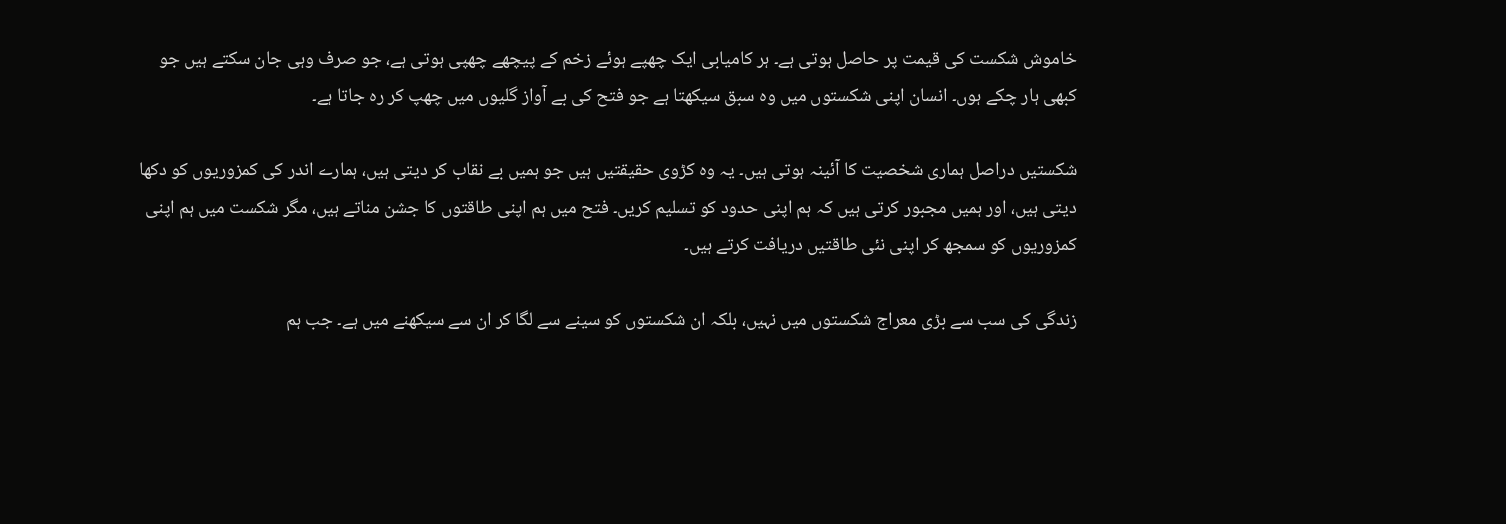خاموش شکست کی قیمت پر حاصل ہوتی ہے۔ ہر کامیابی ایک چھپے ہوئے زخم کے پیچھے چھپی ہوتی ہے، جو صرف وہی جان سکتے ہیں جو کبھی ہار چکے ہوں۔ انسان اپنی شکستوں میں وہ سبق سیکھتا ہے جو فتح کی بے آواز گلیوں میں چھپ کر رہ جاتا ہے۔

شکستیں دراصل ہماری شخصیت کا آئینہ ہوتی ہیں۔ یہ وہ کڑوی حقیقتیں ہیں جو ہمیں بے نقاب کر دیتی ہیں، ہمارے اندر کی کمزوریوں کو دکھا دیتی ہیں، اور ہمیں مجبور کرتی ہیں کہ ہم اپنی حدود کو تسلیم کریں۔ فتح میں ہم اپنی طاقتوں کا جشن مناتے ہیں، مگر شکست میں ہم اپنی کمزوریوں کو سمجھ کر اپنی نئی طاقتیں دریافت کرتے ہیں۔

زندگی کی سب سے بڑی معراج شکستوں میں نہیں، بلکہ ان شکستوں کو سینے سے لگا کر ان سے سیکھنے میں ہے۔ جب ہم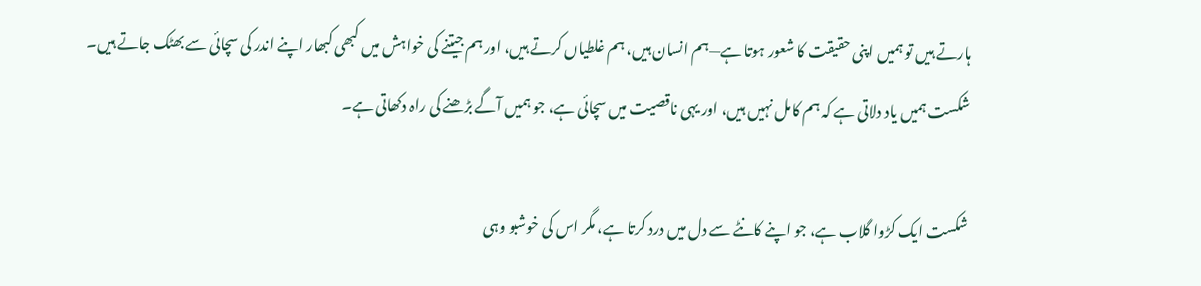ہارتے ہیں تو ہمیں اپنی حقیقت کا شعور ہوتا ہے—ہم انسان ہیں، ہم غلطیاں کرتے ہیں، اور ہم جیتنے کی خواہش میں کبھی کبھار اپنے اندر کی سچائی سے بھٹک جاتے ہیں۔ شکست ہمیں یاد دلاتی ہے کہ ہم کامل نہیں ہیں، اور یہی ناقصیت میں سچائی ہے، جو ہمیں آگے بڑھنے کی راہ دکھاتی ہے۔

شکست ایک کڑوا گلاب ہے، جو اپنے کانٹے سے دل میں درد کرتا ہے، مگر اس کی خوشبو وہی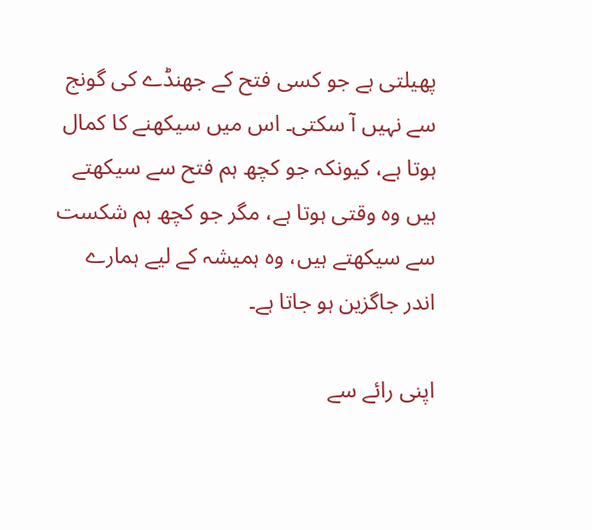پھیلتی ہے جو کسی فتح کے جھنڈے کی گونج سے نہیں آ سکتی۔ اس میں سیکھنے کا کمال ہوتا ہے، کیونکہ جو کچھ ہم فتح سے سیکھتے ہیں وہ وقتی ہوتا ہے، مگر جو کچھ ہم شکست سے سیکھتے ہیں، وہ ہمیشہ کے لیے ہمارے اندر جاگزین ہو جاتا ہے۔

اپنی رائے سے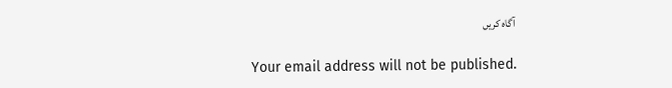آگاہ کریں

Your email address will not be published.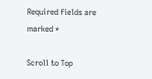Required fields are marked *

Scroll to Top